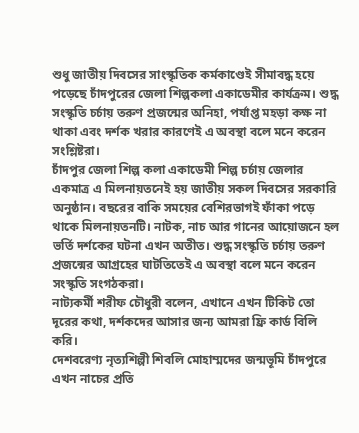শুধু জাতীয় দিবসের সাংস্কৃতিক কর্মকাণ্ডেই সীমাবদ্ধ হয়ে পড়েছে চাঁদপুরের জেলা শিল্পকলা একাডেমীর কার্যক্রম। শুদ্ধ সংস্কৃতি চর্চায় তরুণ প্রজন্মের অনিহা, পর্যাপ্ত মহড়া কক্ষ না থাকা এবং দর্শক খরার কারণেই এ অবস্থা বলে মনে করেন সংশ্লিষ্টরা।
চাঁদপুর জেলা শিল্প কলা একাডেমী শিল্প চর্চায় জেলার একমাত্র এ মিলনায়তনেই হয় জাতীয় সকল দিবসের সরকারি অনুষ্ঠান। বছরের বাকি সময়ের বেশিরভাগই ফাঁকা পড়ে থাকে মিলনায়তনটি। নাটক, নাচ আর গানের আয়োজনে হল ভর্তি দর্শকের ঘটনা এখন অতীত। শুদ্ধ সংস্কৃতি চর্চায় তরুণ প্রজন্মের আগ্রহের ঘাটতিতেই এ অবস্থা বলে মনে করেন সংস্কৃতি সংগঠকরা।
নাট্যকর্মী শরীফ চৌধুরী বলেন, এখানে এখন টিকিট তো দূরের কথা, দর্শকদের আসার জন্য আমরা ফ্রি কার্ড বিলি করি।
দেশবরেণ্য নৃত্যশিল্পী শিবলি মোহাম্মদের জন্মভূমি চাঁদপুরে এখন নাচের প্রতি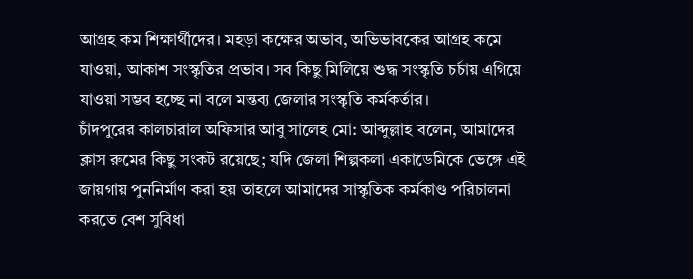আগ্রহ কম শিক্ষার্থীদের। মহড়া কক্ষের অভাব, অভিভাবকের আগ্রহ কমে যাওয়া, আকাশ সংস্কৃতির প্রভাব। সব কিছু মিলিয়ে শুদ্ধ সংস্কৃতি চর্চায় এগিয়ে যাওয়া সম্ভব হচ্ছে না বলে মন্তব্য জেলার সংস্কৃতি কর্মকর্তার।
চাঁদপুরের কালচারাল অফিসার আবু সালেহ মো: আব্দুল্লাহ বলেন, আমাদের ক্লাস রুমের কিছু সংকট রয়েছে; যদি জেলা শিল্পকলা একাডেমিকে ভেঙ্গে এই জায়গায় পুননির্মাণ করা হয় তাহলে আমাদের সাস্কৃতিক কর্মকাণ্ড পরিচালনা করতে বেশ সুবিধা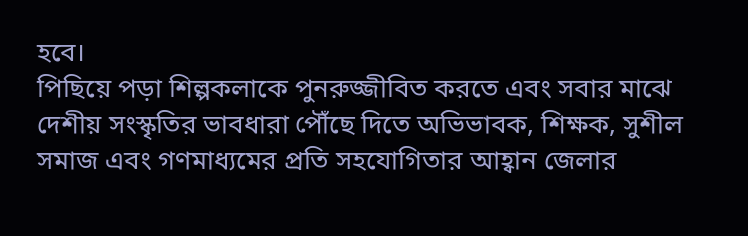হবে।
পিছিয়ে পড়া শিল্পকলাকে পুনরুজ্জীবিত করতে এবং সবার মাঝে দেশীয় সংস্কৃতির ভাবধারা পৌঁছে দিতে অভিভাবক, শিক্ষক, সুশীল সমাজ এবং গণমাধ্যমের প্রতি সহযোগিতার আহ্বান জেলার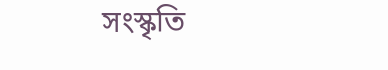সংস্কৃতি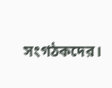সংগঠকদের।